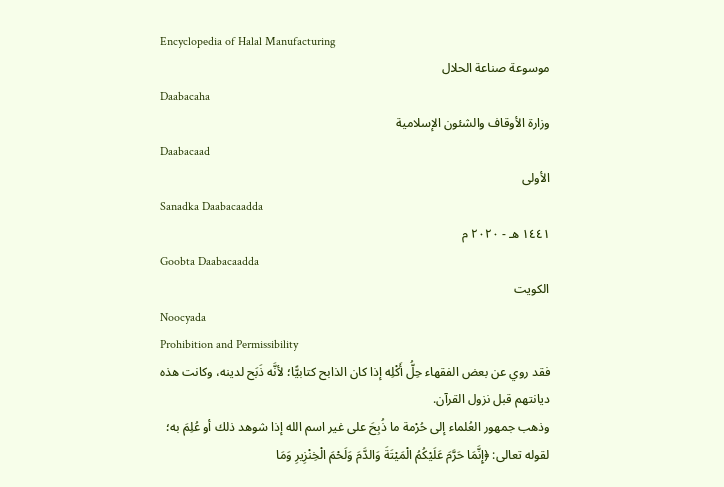Encyclopedia of Halal Manufacturing
موسوعة صناعة الحلال
Daabacaha
وزارة الأوقاف والشئون الإسلامية
Daabacaad
الأولى
Sanadka Daabacaadda
١٤٤١ هـ - ٢٠٢٠ م
Goobta Daabacaadda
الكويت
Noocyada
Prohibition and Permissibility
فقد روي عن بعض الفقهاء حِلُّ أَكْلِه إذا كان الذابح كتابيًّا؛ لأنَّه ذَبَح لدينه، وكانت هذه ديانتهم قبل نزول القرآن.
وذهب جمهور العُلماء إلى حُرْمة ما ذُبِحَ على غير اسم الله إذا شوهد ذلك أو عُلِمَ به؛ لقوله تعالى: ﴿إِنَّمَا حَرَّمَ عَلَيْكُمُ الْمَيْتَةَ وَالدَّمَ وَلَحْمَ الْخِنْزِيرِ وَمَا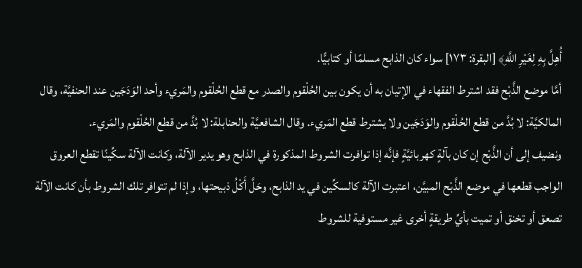أُهِلَّ بِهِ لِغَيْرِ اللَّهِ﴾ [البقرة: ١٧٣] سواء كان الذابح مسلمًا أو كتابيًّا.
أمَّا موضع الذَّبْح فقد اشترط الفقهاء في الإتيان به أن يكون بين الحُلْقوم والصدر مع قطع الحُلْقوم والمَريء وأحد الوَدَجَين عند الحنفيَّة، وقال المالكيَّة: لا بُدَّ من قطع الحُلْقوم والوَدَجَين ولا يشترط قطع المَريء. وقال الشافعيَّة والحنابلة: لا بُدَّ من قطع الحُلْقوم والمَريء.
ونضيف إلى أن الذَّبْح إن كان بآلةٍ كهربائيَّةٍ فإنَّه إذا توافرت الشروط المذكورة في الذابح وهو يدير الآلة، وكانت الآلة سكِّينًا تقطع العروق الواجب قطعها في موضع الذَّبْح المبيَّن، اعتبرت الآلة كالسكِّين في يد الذابح، وحَلَّ أَكْلُ ذبيحتها، وإذا لم تتوافر تلك الشروط بأن كانت الآلة تصعق أو تخنق أو تميت بأيِّ طريقةٍ أخرى غير مستوفية للشروط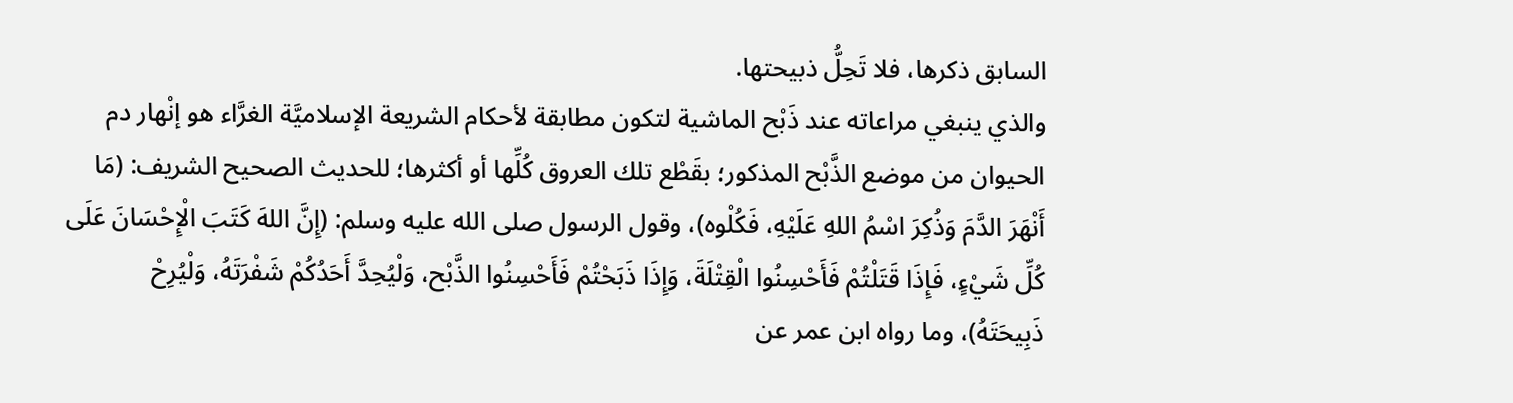السابق ذكرها، فلا تَحِلُّ ذبيحتها.
والذي ينبغي مراعاته عند ذَبْح الماشية لتكون مطابقة لأحكام الشريعة الإسلاميَّة الغرَّاء هو إنْهار دم الحيوان من موضع الذَّبْح المذكور؛ بقَطْع تلك العروق كُلِّها أو أكثرها؛ للحديث الصحيح الشريف: (مَا أَنْهَرَ الدَّمَ وَذُكِرَ اسْمُ اللهِ عَلَيْهِ، فَكُلْوه)، وقول الرسول صلى الله عليه وسلم: (إِنَّ اللهَ كَتَبَ الْإِحْسَانَ عَلَى كُلِّ شَيْءٍ، فَإِذَا قَتَلْتُمْ فَأَحْسِنُوا الْقِتْلَةَ، وَإِذَا ذَبَحْتُمْ فَأَحْسِنُوا الذَّبْح، وَلْيُحِدَّ أَحَدُكُمْ شَفْرَتَهُ، وَلْيُرِحْ ذَبِيحَتَهُ)، وما رواه ابن عمر عن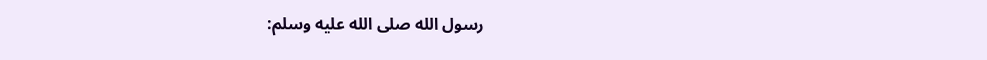رسول الله صلى الله عليه وسلم: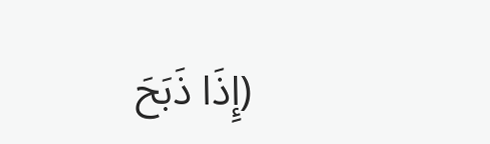(إِذَا ذَبَحَ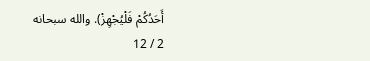أَحَدُكُمْ فَلْيُجْهِزْ). والله سبحانه
2 / 12